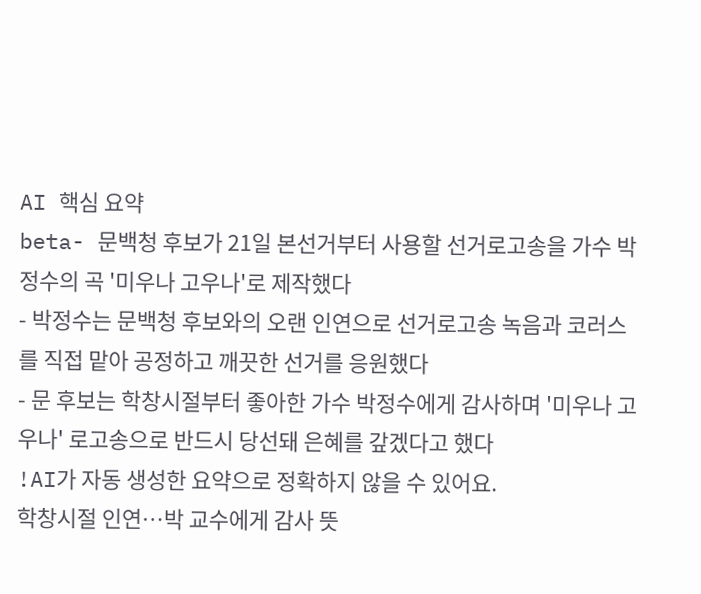AI 핵심 요약
beta- 문백청 후보가 21일 본선거부터 사용할 선거로고송을 가수 박정수의 곡 '미우나 고우나'로 제작했다
- 박정수는 문백청 후보와의 오랜 인연으로 선거로고송 녹음과 코러스를 직접 맡아 공정하고 깨끗한 선거를 응원했다
- 문 후보는 학창시절부터 좋아한 가수 박정수에게 감사하며 '미우나 고우나' 로고송으로 반드시 당선돼 은혜를 갚겠다고 했다
!AI가 자동 생성한 요약으로 정확하지 않을 수 있어요.
학창시절 인연…박 교수에게 감사 뜻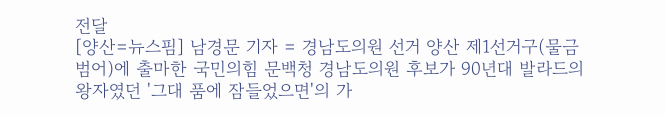전달
[양산=뉴스핌] 남경문 기자 = 경남도의원 선거 양산 제1선거구(물금 범어)에 출마한 국민의힘 문백청 경남도의원 후보가 90년대 발라드의 왕자였던 '그대 품에 잠들었으면'의 가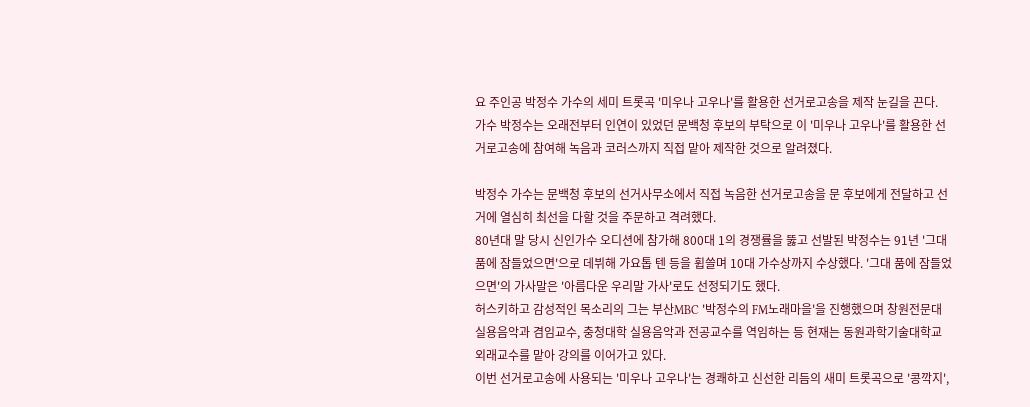요 주인공 박정수 가수의 세미 트롯곡 '미우나 고우나'를 활용한 선거로고송을 제작 눈길을 끈다.
가수 박정수는 오래전부터 인연이 있었던 문백청 후보의 부탁으로 이 '미우나 고우나'를 활용한 선거로고송에 참여해 녹음과 코러스까지 직접 맡아 제작한 것으로 알려졌다.

박정수 가수는 문백청 후보의 선거사무소에서 직접 녹음한 선거로고송을 문 후보에게 전달하고 선거에 열심히 최선을 다할 것을 주문하고 격려했다.
80년대 말 당시 신인가수 오디션에 참가해 800대 1의 경쟁률을 뚫고 선발된 박정수는 91년 '그대 품에 잠들었으면'으로 데뷔해 가요톱 텐 등을 휩쓸며 10대 가수상까지 수상했다. '그대 품에 잠들었으면'의 가사말은 '아름다운 우리말 가사'로도 선정되기도 했다.
허스키하고 감성적인 목소리의 그는 부산MBC '박정수의 FM노래마을'을 진행했으며 창원전문대 실용음악과 겸임교수, 충청대학 실용음악과 전공교수를 역임하는 등 현재는 동원과학기술대학교 외래교수를 맡아 강의를 이어가고 있다.
이번 선거로고송에 사용되는 '미우나 고우나'는 경쾌하고 신선한 리듬의 새미 트롯곡으로 '콩깍지',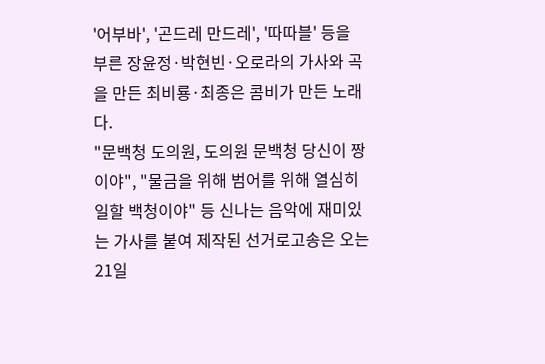'어부바', '곤드레 만드레', '따따블' 등을 부른 장윤정·박현빈·오로라의 가사와 곡을 만든 최비룡·최종은 콤비가 만든 노래다.
"문백청 도의원, 도의원 문백청 당신이 짱이야", "물금을 위해 범어를 위해 열심히 일할 백청이야" 등 신나는 음악에 재미있는 가사를 붙여 제작된 선거로고송은 오는 21일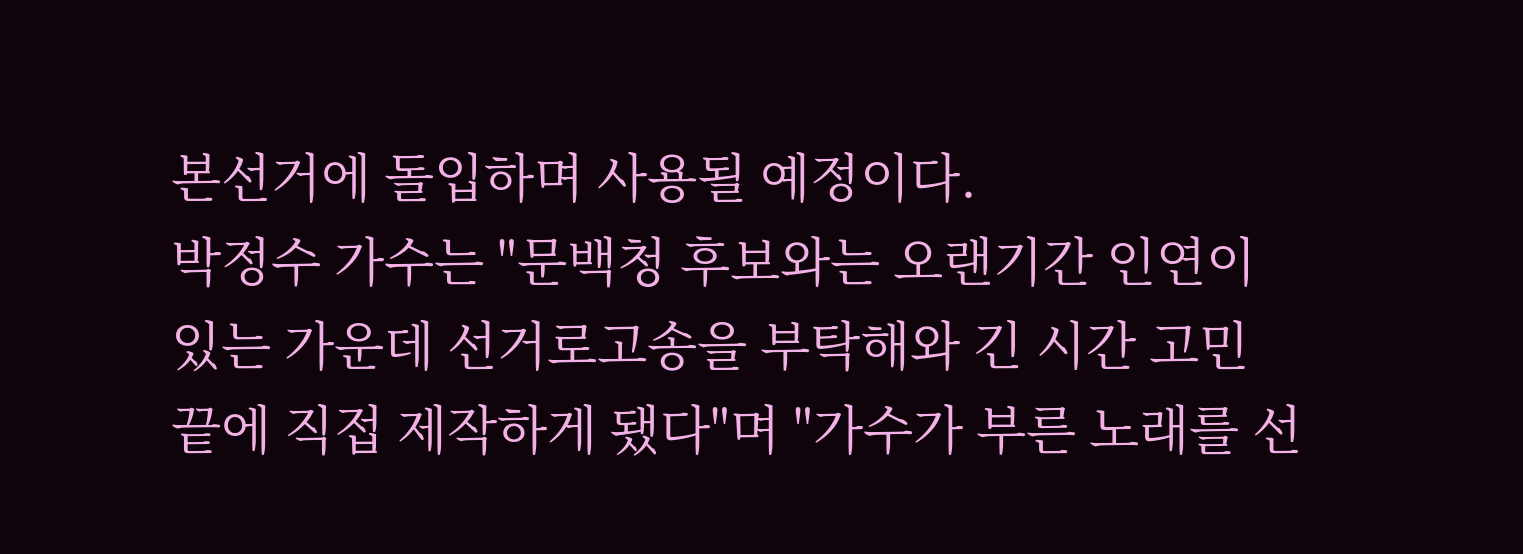본선거에 돌입하며 사용될 예정이다.
박정수 가수는 "문백청 후보와는 오랜기간 인연이 있는 가운데 선거로고송을 부탁해와 긴 시간 고민 끝에 직접 제작하게 됐다"며 "가수가 부른 노래를 선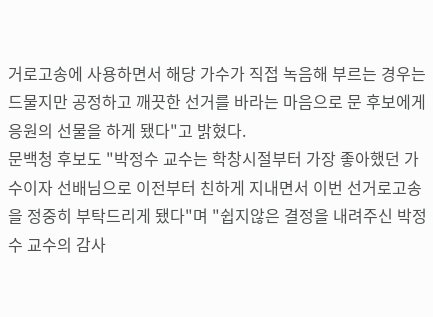거로고송에 사용하면서 해당 가수가 직접 녹음해 부르는 경우는 드물지만 공정하고 깨끗한 선거를 바라는 마음으로 문 후보에게 응원의 선물을 하게 됐다"고 밝혔다.
문백청 후보도 "박정수 교수는 학창시절부터 가장 좋아했던 가수이자 선배님으로 이전부터 친하게 지내면서 이번 선거로고송을 정중히 부탁드리게 됐다"며 "쉽지않은 결정을 내려주신 박정수 교수의 감사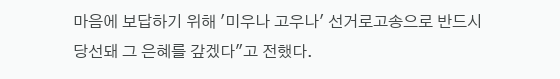마음에 보답하기 위해 '미우나 고우나' 선거로고송으로 반드시 당선돼 그 은혜를 갚겠다"고 전했다.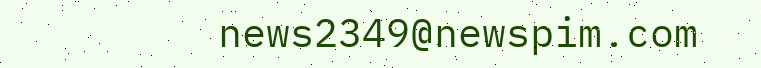news2349@newspim.com